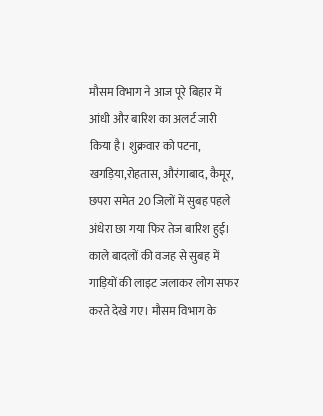मौसम विभाग ने आज पूरे बिहार में आंधी और बारिश का अलर्ट जारी किया है। शुक्रवार को पटना, खगड़िया,रोहतास, औरंगाबाद, कैमूर, छपरा समेत 20 जिलों में सुबह पहले अंधेरा छा गया फिर तेज बारिश हुई। काले बादलों की वजह से सुबह में गाड़ियों की लाइट जलाकर लोग सफर करते देखे गए। मौसम विभाग के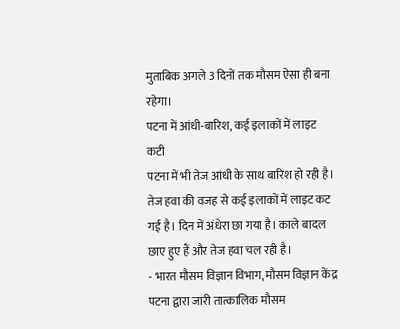मुताबिक अगले 3 दिनों तक मौसम ऐसा ही बना रहेगा।
पटना में आंधी-बारिश, कई इलाकों में लाइट कटी
पटना में भी तेज आंधी के साथ बारिश हो रही है। तेज हवा की वजह से कई इलाकों में लाइट कट गई है। दिन में अंधेरा छा गया है। काले बादल छाए हुए हैं और तेज हवा चल रही है।
- भारत मौसम विज्ञान विभाग, मौसम विज्ञान केंद्र पटना द्वारा जारी तात्कालिक मौसम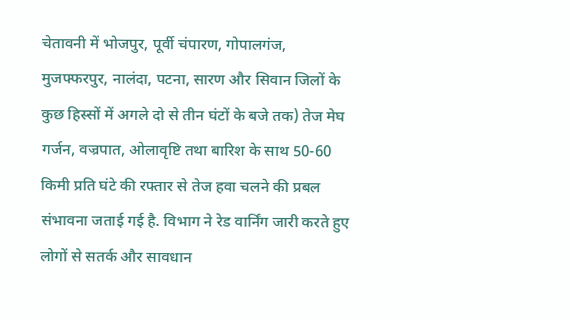चेतावनी में भोजपुर, पूर्वी चंपारण, गोपालगंज, मुजफ्फरपुर, नालंदा, पटना, सारण और सिवान जिलों के कुछ हिस्सों में अगले दो से तीन घंटों के बजे तक) तेज मेघ गर्जन, वज्रपात, ओलावृष्टि तथा बारिश के साथ 50-60 किमी प्रति घंटे की रफ्तार से तेज हवा चलने की प्रबल संभावना जताई गई है. विभाग ने रेड वार्निंग जारी करते हुए लोगों से सतर्क और सावधान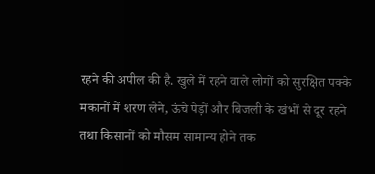रहने की अपील की है. खुले में रहने वाले लोगों को सुरक्षित पक्के मकानों में शरण लेने, ऊंचे पेड़ों और बिजली के खंभों से दूर रहने तथा किसानों को मौसम सामान्य होने तक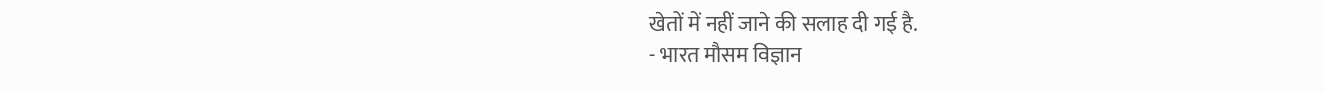खेतों में नहीं जाने की सलाह दी गई है.
- भारत मौसम विज्ञान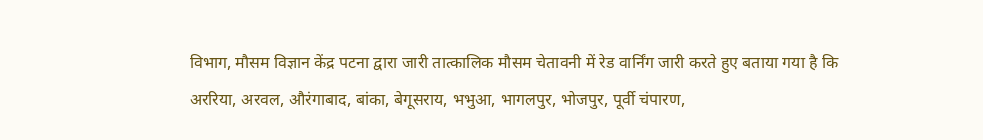विभाग, मौसम विज्ञान केंद्र पटना द्वारा जारी तात्कालिक मौसम चेतावनी में रेड वार्निंग जारी करते हुए बताया गया है कि अररिया, अरवल, औरंगाबाद, बांका, बेगूसराय, भभुआ, भागलपुर, भोजपुर, पूर्वी चंपारण,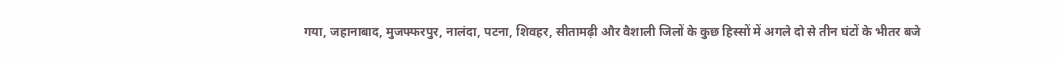गया, जहानाबाद, मुजफ्फरपुर, नालंदा, पटना, शिवहर, सीतामढ़ी और वैशाली जिलों के कुछ हिस्सों में अगले दो से तीन घंटों के भीतर बजे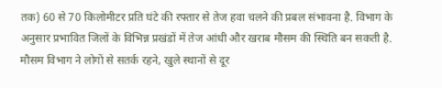तक) 60 से 70 किलोमीटर प्रति घंटे की रफ्तार से तेज हवा चलने की प्रबल संभावना है. विभाग के अनुसार प्रभावित जिलों के विभिन्न प्रखंडों में तेज आंधी और खराब मौसम की स्थिति बन सकती है. मौसम विभाग ने लोगों से सतर्क रहने, खुले स्थानों से दूर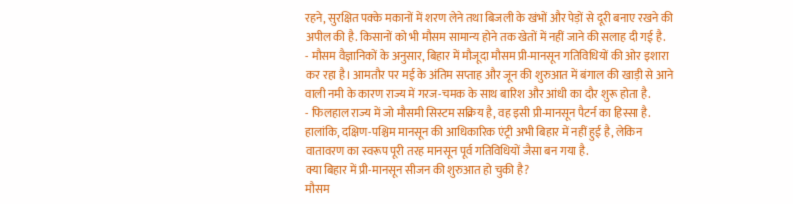रहने, सुरक्षित पक्के मकानों में शरण लेने तथा बिजली के खंभों और पेड़ों से दूरी बनाए रखने की अपील की है. किसानों को भी मौसम सामान्य होने तक खेतों में नहीं जाने की सलाह दी गई है.
- मौसम वैज्ञानिकों के अनुसार, बिहार में मौजूदा मौसम प्री-मानसून गतिविधियों की ओर इशारा कर रहा है। आमतौर पर मई के अंतिम सप्ताह और जून की शुरुआत में बंगाल की खाड़ी से आने वाली नमी के कारण राज्य में गरज-चमक के साथ बारिश और आंधी का दौर शुरू होता है.
- फिलहाल राज्य में जो मौसमी सिस्टम सक्रिय है, वह इसी प्री-मानसून पैटर्न का हिस्सा है. हालांकि, दक्षिण-पश्चिम मानसून की आधिकारिक एंट्री अभी बिहार में नहीं हुई है, लेकिन वातावरण का स्वरूप पूरी तरह मानसून पूर्व गतिविधियों जैसा बन गया है.
क्या बिहार में प्री-मानसून सीजन की शुरुआत हो चुकी है?
मौसम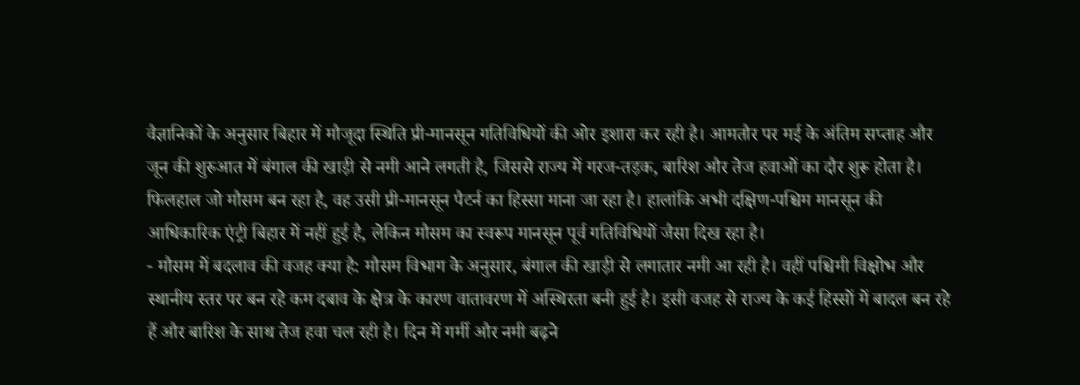वैज्ञानिकों के अनुसार बिहार में मौजूदा स्थिति प्री-मानसून गतिविधियों की ओर इशारा कर रही है। आमतौर पर मई के अंतिम सप्ताह और जून की शुरुआत में बंगाल की खाड़ी से नमी आने लगती है, जिससे राज्य में गरज-तड़क, बारिश और तेज हवाओं का दौर शुरू होता है।
फिलहाल जो मौसम बन रहा है, वह उसी प्री-मानसून पैटर्न का हिस्सा माना जा रहा है। हालांकि अभी दक्षिण-पश्चिम मानसून की आधिकारिक एंट्री बिहार में नहीं हुई है, लेकिन मौसम का स्वरूप मानसून पूर्व गतिविधियों जैसा दिख रहा है।
- मौसम में बदलाव की वजह क्या है: मौसम विभाग के अनुसार, बंगाल की खाड़ी से लगातार नमी आ रही है। वहीं पश्चिमी विक्षोभ और स्थानीय स्तर पर बन रहे कम दबाव के क्षेत्र के कारण वातावरण में अस्थिरता बनी हुई है। इसी वजह से राज्य के कई हिस्सों में बादल बन रहे हैं और बारिश के साथ तेज हवा चल रही है। दिन में गर्मी और नमी बढ़ने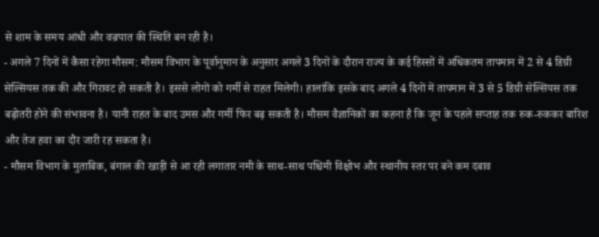से शाम के समय आंधी और वज्रपात की स्थिति बन रही है।
- अगले 7 दिनों में कैसा रहेगा मौसम: मौसम विभाग के पूर्वानुमान के अनुसार अगले 3 दिनों के दौरान राज्य के कई हिस्सों में अधिकतम तापमान में 2 से 4 डिग्री सेल्सियस तक की और गिरावट हो सकती है। इससे लोगों को गर्मी से राहत मिलेगी। हालांकि इसके बाद अगले 4 दिनों में तापमान में 3 से 5 डिग्री सेल्सियस तक बढ़ोतरी होने की संभावना है। यानी राहत के बाद उमस और गर्मी फिर बढ़ सकती है। मौसम वैज्ञानिकों का कहना है कि जून के पहले सप्ताह तक रुक-रुककर बारिश और तेज हवा का दौर जारी रह सकता है।
- मौसम विभाग के मुताबिक, बंगाल की खाड़ी से आ रही लगातार नमी के साथ-साथ पश्चिमी विक्षोभ और स्थानीय स्तर पर बने कम दबाव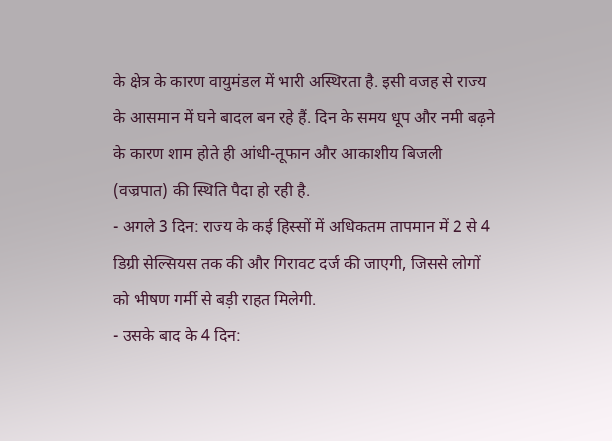के क्षेत्र के कारण वायुमंडल में भारी अस्थिरता है. इसी वजह से राज्य के आसमान में घने बादल बन रहे हैं. दिन के समय धूप और नमी बढ़ने के कारण शाम होते ही आंधी-तूफान और आकाशीय बिजली (वज्रपात) की स्थिति पैदा हो रही है.
- अगले 3 दिन: राज्य के कई हिस्सों में अधिकतम तापमान में 2 से 4 डिग्री सेल्सियस तक की और गिरावट दर्ज की जाएगी, जिससे लोगों को भीषण गर्मी से बड़ी राहत मिलेगी.
- उसके बाद के 4 दिन: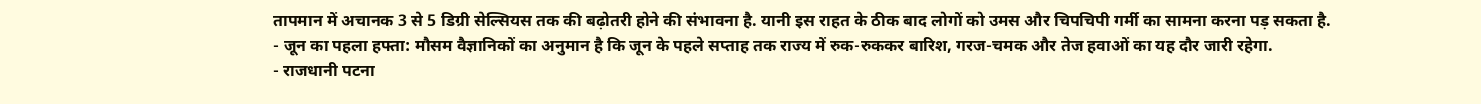तापमान में अचानक 3 से 5 डिग्री सेल्सियस तक की बढ़ोतरी होने की संभावना है. यानी इस राहत के ठीक बाद लोगों को उमस और चिपचिपी गर्मी का सामना करना पड़ सकता है.
- जून का पहला हफ्ता: मौसम वैज्ञानिकों का अनुमान है कि जून के पहले सप्ताह तक राज्य में रुक-रुककर बारिश, गरज-चमक और तेज हवाओं का यह दौर जारी रहेगा.
- राजधानी पटना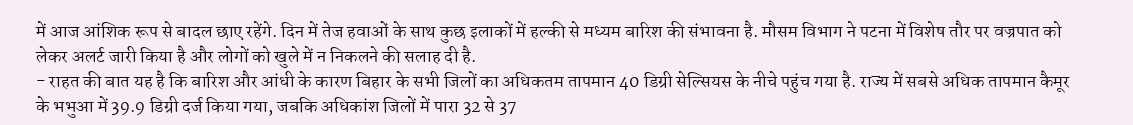में आज आंशिक रूप से बादल छाए रहेंगे. दिन में तेज हवाओं के साथ कुछ इलाकों में हल्की से मध्यम बारिश की संभावना है. मौसम विभाग ने पटना में विशेष तौर पर वज्रपात को लेकर अलर्ट जारी किया है और लोगों को खुले में न निकलने की सलाह दी है.
- राहत की बात यह है कि बारिश और आंधी के कारण बिहार के सभी जिलों का अधिकतम तापमान 40 डिग्री सेल्सियस के नीचे पहुंच गया है. राज्य में सबसे अधिक तापमान कैमूर के भभुआ में 39.9 डिग्री दर्ज किया गया, जबकि अधिकांश जिलों में पारा 32 से 37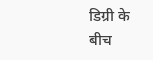डिग्री के बीच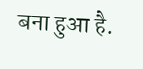बना हुआ है.